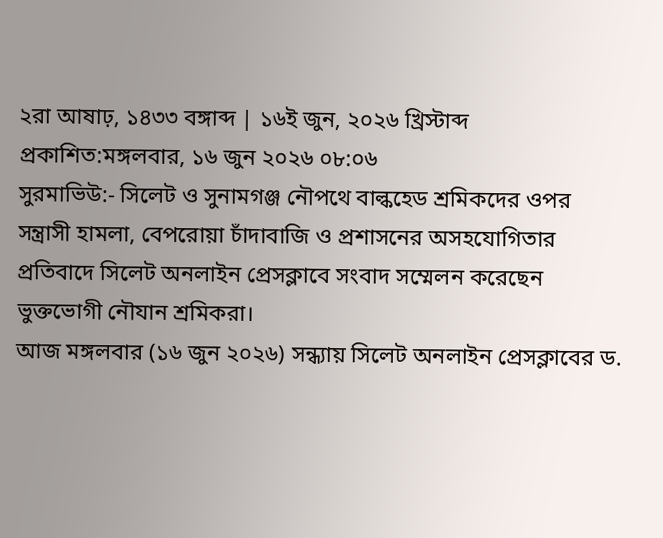২রা আষাঢ়, ১৪৩৩ বঙ্গাব্দ | ১৬ই জুন, ২০২৬ খ্রিস্টাব্দ
প্রকাশিত:মঙ্গলবার, ১৬ জুন ২০২৬ ০৮:০৬
সুরমাভিউ:- সিলেট ও সুনামগঞ্জ নৌপথে বাল্কহেড শ্রমিকদের ওপর সন্ত্রাসী হামলা, বেপরোয়া চাঁদাবাজি ও প্রশাসনের অসহযোগিতার প্রতিবাদে সিলেট অনলাইন প্রেসক্লাবে সংবাদ সম্মেলন করেছেন ভুক্তভোগী নৌযান শ্রমিকরা।
আজ মঙ্গলবার (১৬ জুন ২০২৬) সন্ধ্যায় সিলেট অনলাইন প্রেসক্লাবের ড.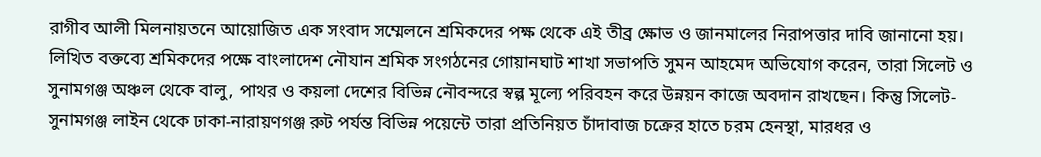রাগীব আলী মিলনায়তনে আয়োজিত এক সংবাদ সম্মেলনে শ্রমিকদের পক্ষ থেকে এই তীব্র ক্ষোভ ও জানমালের নিরাপত্তার দাবি জানানো হয়।
লিখিত বক্তব্যে শ্রমিকদের পক্ষে বাংলাদেশ নৌযান শ্রমিক সংগঠনের গোয়ানঘাট শাখা সভাপতি সুমন আহমেদ অভিযোগ করেন, তারা সিলেট ও সুনামগঞ্জ অঞ্চল থেকে বালু, পাথর ও কয়লা দেশের বিভিন্ন নৌবন্দরে স্বল্প মূল্যে পরিবহন করে উন্নয়ন কাজে অবদান রাখছেন। কিন্তু সিলেট-সুনামগঞ্জ লাইন থেকে ঢাকা-নারায়ণগঞ্জ রুট পর্যন্ত বিভিন্ন পয়েন্টে তারা প্রতিনিয়ত চাঁদাবাজ চক্রের হাতে চরম হেনস্থা, মারধর ও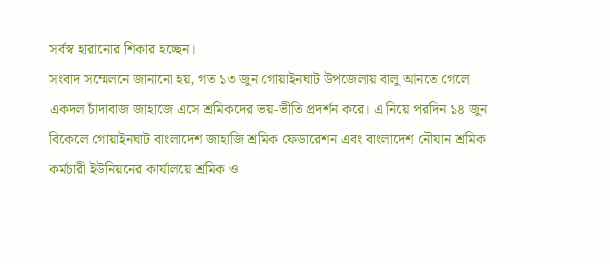সর্বস্ব হারানোর শিকার হচ্ছেন।
সংবাদ সম্মেলনে জানানো হয়, গত ১৩ জুন গোয়াইনঘাট উপজেলায় বালু আনতে গেলে একদল চাঁদাবাজ জাহাজে এসে শ্রমিকদের ভয়-ভীতি প্রদর্শন করে। এ নিয়ে পরদিন ১৪ জুন বিকেলে গোয়াইনঘাট বাংলাদেশ জাহাজি শ্রমিক ফেডারেশন এবং বাংলাদেশ নৌযান শ্রমিক কর্মচারী ইউনিয়নের কার্যালয়ে শ্রমিক ও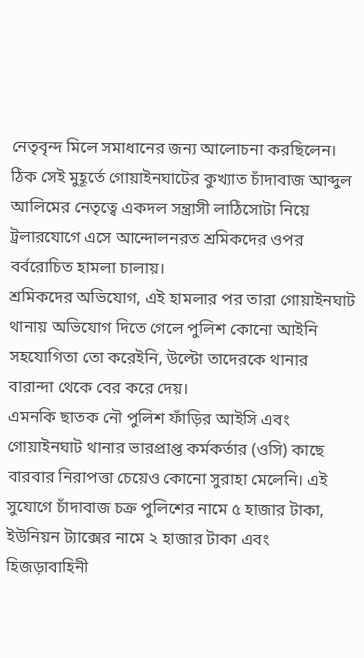নেতৃবৃন্দ মিলে সমাধানের জন্য আলোচনা করছিলেন। ঠিক সেই মুহূর্তে গোয়াইনঘাটের কুখ্যাত চাঁদাবাজ আব্দুল আলিমের নেতৃত্বে একদল সন্ত্রাসী লাঠিসোটা নিয়ে ট্রলারযোগে এসে আন্দোলনরত শ্রমিকদের ওপর বর্বরোচিত হামলা চালায়।
শ্রমিকদের অভিযোগ, এই হামলার পর তারা গোয়াইনঘাট থানায় অভিযোগ দিতে গেলে পুলিশ কোনো আইনি সহযোগিতা তো করেইনি, উল্টো তাদেরকে থানার বারান্দা থেকে বের করে দেয়।
এমনকি ছাতক নৌ পুলিশ ফাঁড়ির আইসি এবং গোয়াইনঘাট থানার ভারপ্রাপ্ত কর্মকর্তার (ওসি) কাছে বারবার নিরাপত্তা চেয়েও কোনো সুরাহা মেলেনি। এই সুযোগে চাঁদাবাজ চক্র পুলিশের নামে ৫ হাজার টাকা, ইউনিয়ন ট্যাক্সের নামে ২ হাজার টাকা এবং হিজড়াবাহিনী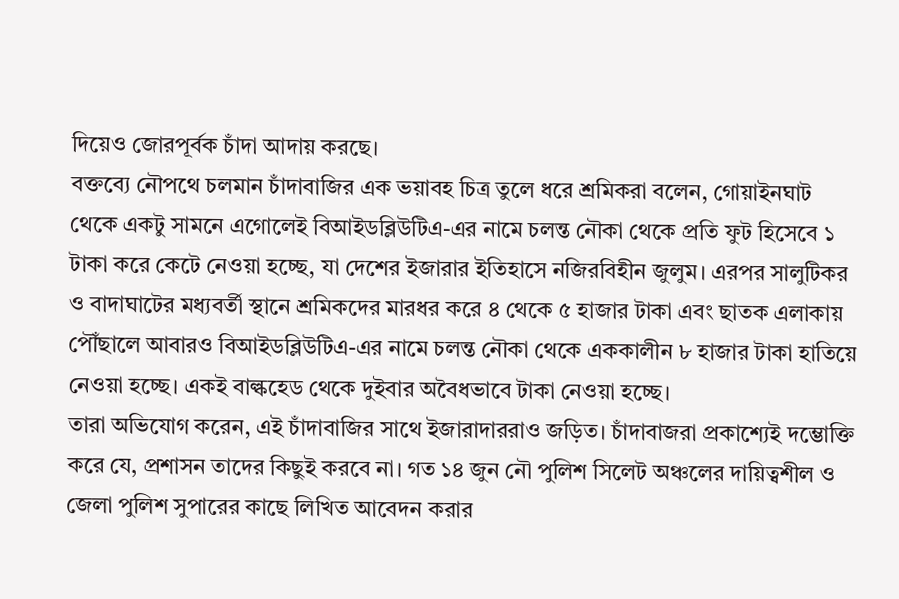দিয়েও জোরপূর্বক চাঁদা আদায় করছে।
বক্তব্যে নৌপথে চলমান চাঁদাবাজির এক ভয়াবহ চিত্র তুলে ধরে শ্রমিকরা বলেন, গোয়াইনঘাট থেকে একটু সামনে এগোলেই বিআইডব্লিউটিএ-এর নামে চলন্ত নৌকা থেকে প্রতি ফুট হিসেবে ১ টাকা করে কেটে নেওয়া হচ্ছে, যা দেশের ইজারার ইতিহাসে নজিরবিহীন জুলুম। এরপর সালুটিকর ও বাদাঘাটের মধ্যবর্তী স্থানে শ্রমিকদের মারধর করে ৪ থেকে ৫ হাজার টাকা এবং ছাতক এলাকায় পৌঁছালে আবারও বিআইডব্লিউটিএ-এর নামে চলন্ত নৌকা থেকে এককালীন ৮ হাজার টাকা হাতিয়ে নেওয়া হচ্ছে। একই বাল্কহেড থেকে দুইবার অবৈধভাবে টাকা নেওয়া হচ্ছে।
তারা অভিযোগ করেন, এই চাঁদাবাজির সাথে ইজারাদাররাও জড়িত। চাঁদাবাজরা প্রকাশ্যেই দম্ভোক্তি করে যে, প্রশাসন তাদের কিছুই করবে না। গত ১৪ জুন নৌ পুলিশ সিলেট অঞ্চলের দায়িত্বশীল ও জেলা পুলিশ সুপারের কাছে লিখিত আবেদন করার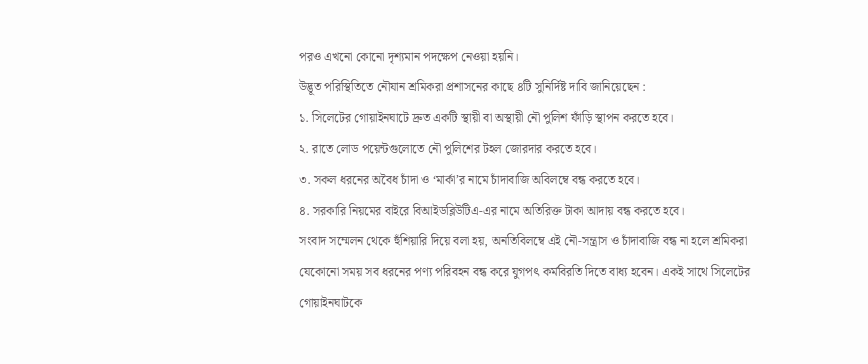পরও এখনো কোনো দৃশ্যমান পদক্ষেপ নেওয়া হয়নি।
উদ্ভূত পরিস্থিতিতে নৌযান শ্রমিকরা প্রশাসনের কাছে ৪টি সুনির্দিষ্ট দাবি জানিয়েছেন :
১. সিলেটের গোয়াইনঘাটে দ্রুত একটি স্থায়ী বা অস্থায়ী নৌ পুলিশ ফাঁড়ি স্থাপন করতে হবে।
২. রাতে লোড পয়েন্টগুলোতে নৌ পুলিশের টহল জোরদার করতে হবে।
৩. সকল ধরনের অবৈধ চাঁদা ও ‘মার্কা’র নামে চাঁদাবাজি অবিলম্বে বন্ধ করতে হবে।
৪. সরকারি নিয়মের বাইরে বিআইডব্লিউটিএ-এর নামে অতিরিক্ত টাকা আদায় বন্ধ করতে হবে।
সংবাদ সম্মেলন থেকে হুঁশিয়ারি দিয়ে বলা হয়, অনতিবিলম্বে এই নৌ-সন্ত্রাস ও চাঁদাবাজি বন্ধ না হলে শ্রমিকরা যেকোনো সময় সব ধরনের পণ্য পরিবহন বন্ধ করে যুগপৎ কর্মবিরতি দিতে বাধ্য হবেন। একই সাথে সিলেটের গোয়াইনঘাটকে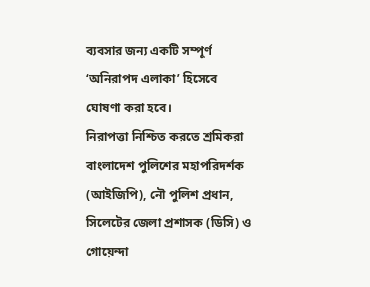ব্যবসার জন্য একটি সম্পূর্ণ ‘অনিরাপদ এলাকা’ হিসেবে ঘোষণা করা হবে।
নিরাপত্তা নিশ্চিত করতে শ্রমিকরা বাংলাদেশ পুলিশের মহাপরিদর্শক (আইজিপি), নৌ পুলিশ প্রধান, সিলেটের জেলা প্রশাসক (ডিসি) ও গোয়েন্দা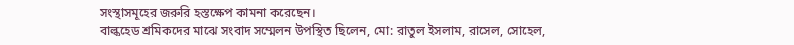সংস্থাসমূহের জরুরি হস্তক্ষেপ কামনা করেছেন।
বাল্কহেড শ্রমিকদের মাঝে সংবাদ সম্মেলন উপস্থিত ছিলেন, মো: রাতুল ইসলাম, রাসেল, সোহেল,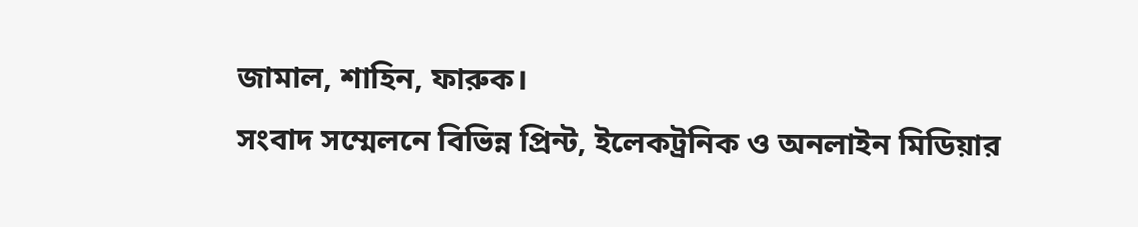জামাল, শাহিন, ফারুক।
সংবাদ সম্মেলনে বিভিন্ন প্রিন্ট, ইলেকট্রনিক ও অনলাইন মিডিয়ার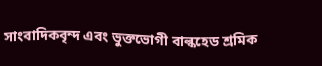সাংবাদিকবৃন্দ এবং ভুক্তভোগী বাল্কহেড শ্রমিক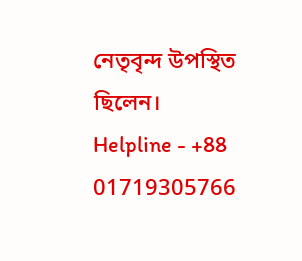নেতৃবৃন্দ উপস্থিত ছিলেন।
Helpline - +88 01719305766